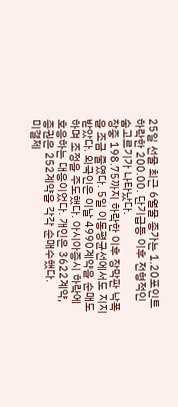25일 선물 최근 6월물 종가는 1.20포인트 하락한 200.00. 단기급등 이후 전형적인 숨고르기가 나타났다.
장중 198.75까지 하락한 이후 장막판 낙폭을 조금 줄였다. 5일 이동평균선에서도 지지받았다. 외국인은 이날 4990계약을 순매도하며 조정을 주도했다. 아시아증시 하락에 호응하는 대응이었다. 개인은 3622계약, 증권은 252계약을 각각 순매수했다.
미결제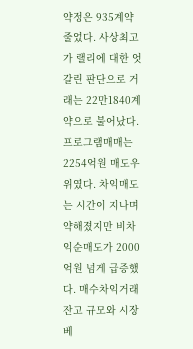약정은 935계약 줄었다. 사상최고가 랠리에 대한 엇갈린 판단으로 거래는 22만1840계약으로 불어났다.
프로그램매매는 2254억원 매도우위였다. 차익매도는 시간이 지나며 약해졌지만 비차익순매도가 2000억원 넘게 급증했다. 매수차익거래잔고 규모와 시장베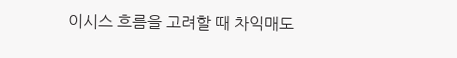이시스 흐름을 고려할 때 차익매도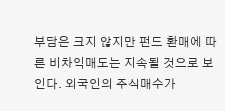부담은 크지 않지만 펀드 환매에 따른 비차익매도는 지속될 것으로 보인다. 외국인의 주식매수가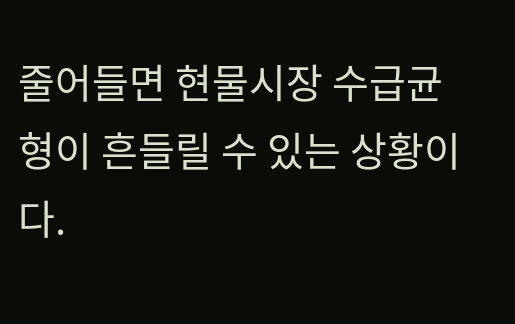줄어들면 현물시장 수급균형이 흔들릴 수 있는 상황이다.